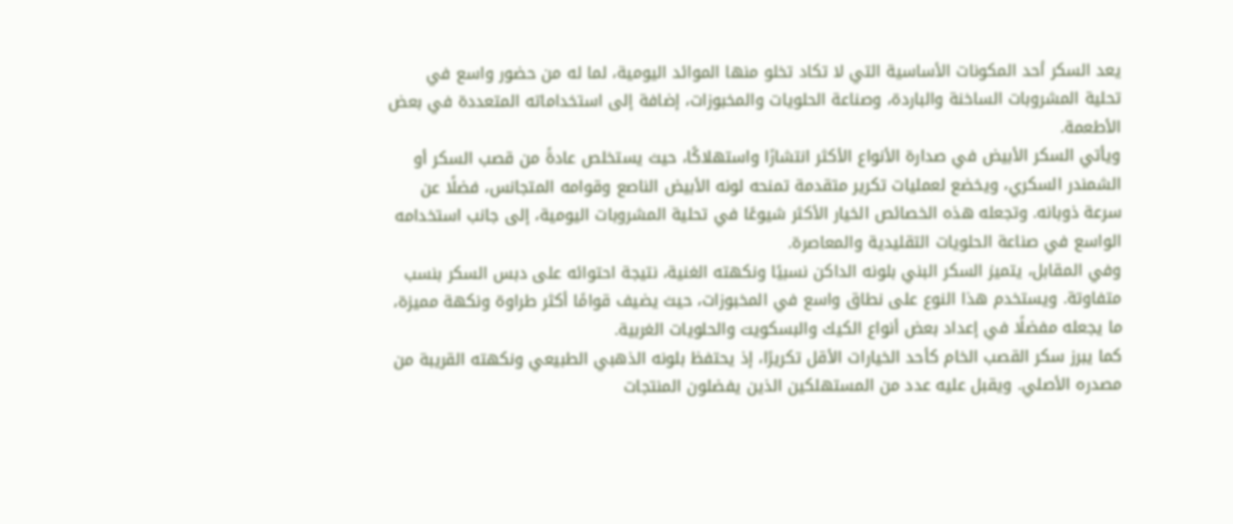يعد السكر أحد المكونات الأساسية التي لا تكاد تخلو منها الموائد اليومية، لما له من حضور واسع في تحلية المشروبات الساخنة والباردة، وصناعة الحلويات والمخبوزات، إضافة إلى استخداماته المتعددة في بعض الأطعمة.
ويأتي السكر الأبيض في صدارة الأنواع الأكثر انتشارًا واستهلاكًا، حيث يستخلص عادةً من قصب السكر أو الشمندر السكري، ويخضع لعمليات تكرير متقدمة تمنحه لونه الأبيض الناصع وقوامه المتجانس، فضلًا عن سرعة ذوبانه. وتجعله هذه الخصائص الخيار الأكثر شيوعًا في تحلية المشروبات اليومية، إلى جانب استخدامه الواسع في صناعة الحلويات التقليدية والمعاصرة.
وفي المقابل، يتميز السكر البني بلونه الداكن نسبيًا ونكهته الغنية، نتيجة احتوائه على دبس السكر بنسب متفاوتة. ويستخدم هذا النوع على نطاق واسع في المخبوزات، حيث يضيف قوامًا أكثر طراوة ونكهة مميزة، ما يجعله مفضلًا في إعداد بعض أنواع الكيك والبسكويت والحلويات الغربية.
كما يبرز سكر القصب الخام كأحد الخيارات الأقل تكريرًا، إذ يحتفظ بلونه الذهبي الطبيعي ونكهته القريبة من مصدره الأصلي. ويقبل عليه عدد من المستهلكين الذين يفضلون المنتجات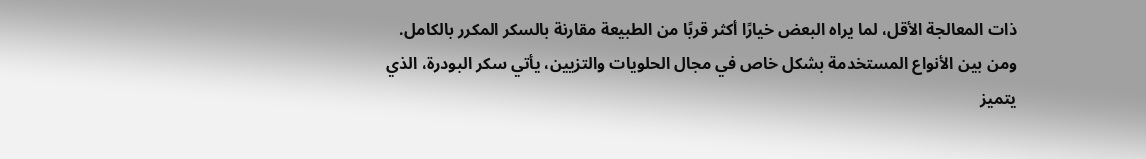ذات المعالجة الأقل، لما يراه البعض خيارًا أكثر قربًا من الطبيعة مقارنة بالسكر المكرر بالكامل.
ومن بين الأنواع المستخدمة بشكل خاص في مجال الحلويات والتزيين، يأتي سكر البودرة، الذي يتميز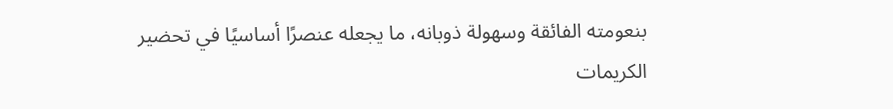بنعومته الفائقة وسهولة ذوبانه، ما يجعله عنصرًا أساسيًا في تحضير الكريمات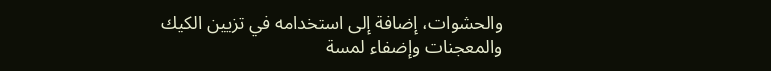والحشوات، إضافة إلى استخدامه في تزيين الكيك والمعجنات وإضفاء لمسة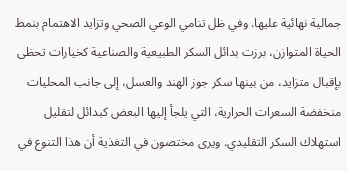جمالية نهائية عليها. وفي ظل تنامي الوعي الصحي وتزايد الاهتمام بنمط الحياة المتوازن، برزت بدائل السكر الطبيعية والصناعية كخيارات تحظى بإقبال متزايد، من بينها سكر جوز الهند والعسل، إلى جانب المحليات منخفضة السعرات الحرارية، التي يلجأ إليها البعض كبدائل لتقليل استهلاك السكر التقليدي. ويرى مختصون في التغذية أن هذا التنوع في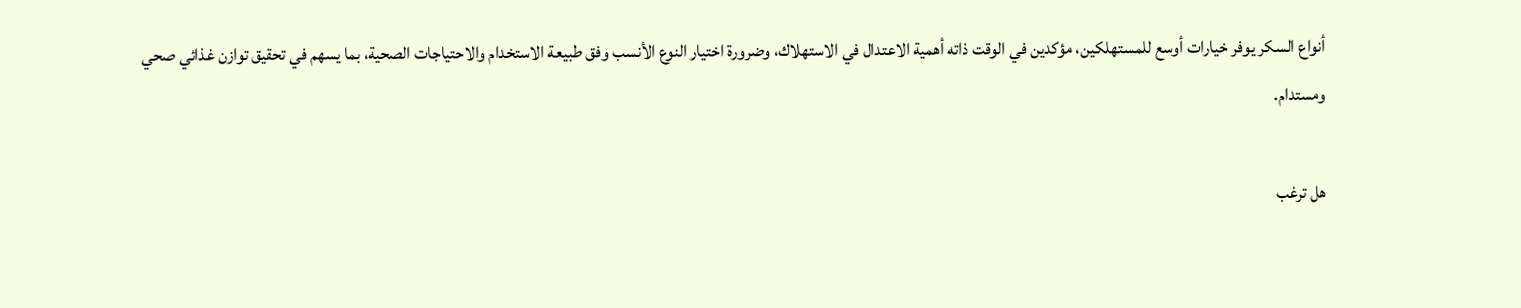أنواع السكر يوفر خيارات أوسع للمستهلكين، مؤكدين في الوقت ذاته أهمية الاعتدال في الاستهلاك، وضرورة اختيار النوع الأنسب وفق طبيعة الاستخدام والاحتياجات الصحية، بما يسهم في تحقيق توازن غذائي صحي ومستدام.

هل ترغب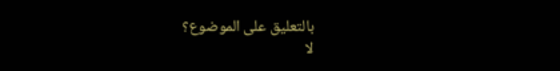بالتعليق على الموضوع؟
لا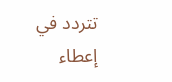تتردد في إعطاء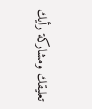تعليقك ومشاركة رأيك